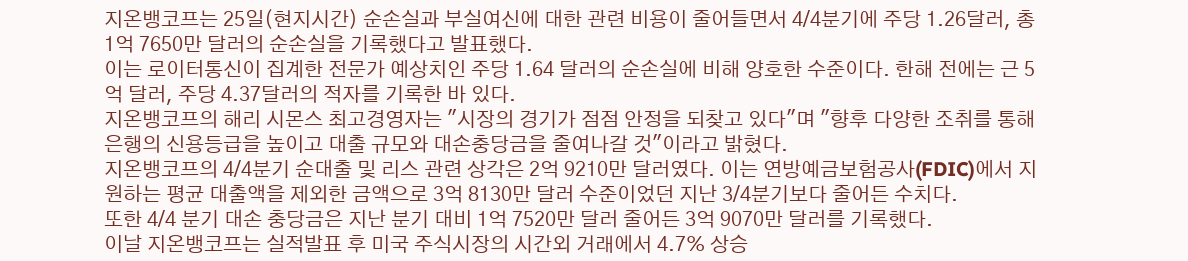지온뱅코프는 25일(현지시간) 순손실과 부실여신에 대한 관련 비용이 줄어들면서 4/4분기에 주당 1.26달러, 총 1억 7650만 달러의 순손실을 기록했다고 발표했다.
이는 로이터통신이 집계한 전문가 예상치인 주당 1.64 달러의 순손실에 비해 양호한 수준이다. 한해 전에는 근 5억 달러, 주당 4.37달러의 적자를 기록한 바 있다.
지온뱅코프의 해리 시몬스 최고경영자는 "시장의 경기가 점점 안정을 되찾고 있다"며 "향후 다양한 조취를 통해 은행의 신용등급을 높이고 대출 규모와 대손충당금을 줄여나갈 것"이라고 밝혔다.
지온뱅코프의 4/4분기 순대출 및 리스 관련 상각은 2억 9210만 달러였다. 이는 연방예금보험공사(FDIC)에서 지원하는 평균 대출액을 제외한 금액으로 3억 8130만 달러 수준이었던 지난 3/4분기보다 줄어든 수치다.
또한 4/4 분기 대손 충당금은 지난 분기 대비 1억 7520만 달러 줄어든 3억 9070만 달러를 기록했다.
이날 지온뱅코프는 실적발표 후 미국 주식시장의 시간외 거래에서 4.7% 상승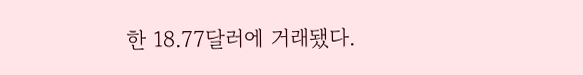한 18.77달러에 거래됐다.